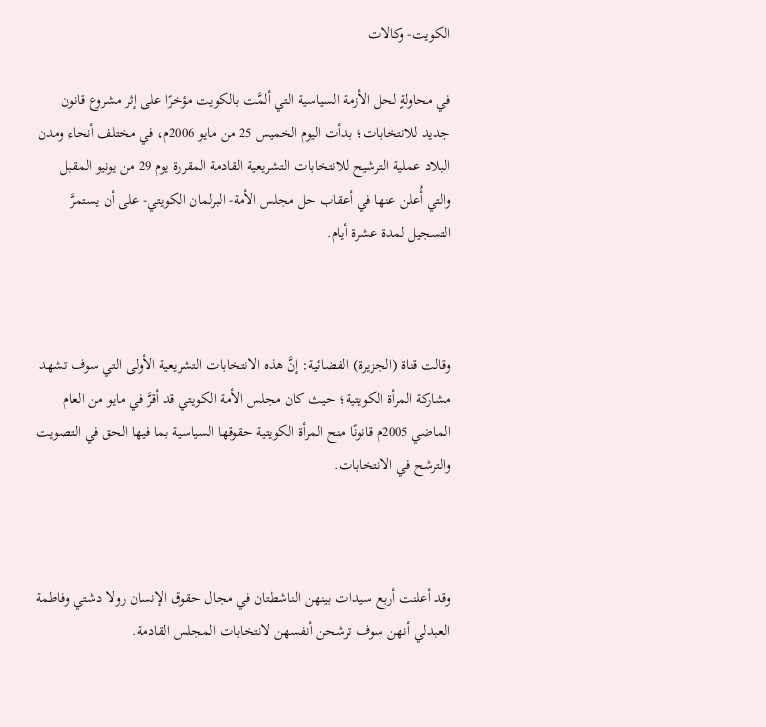الكويت- وكالات

في محاولةٍ لحل الأزمة السياسية التي ألمَّت بالكويت مؤخرًا على إثر مشروع قانون جديد للانتخابات؛ بدأت اليوم الخميس 25 من مايو 2006م، في مختلف أنحاء ومدن البلاد عملية الترشيح للانتخابات التشريعية القادمة المقررة يوم 29 من يونيو المقبل والتي أُعلن عنها في أعقاب حل مجلس الأمة- البرلمان الكويتي- على أن يستمرَّ التسجيل لمدة عشرة أيام.



وقالت قناة (الجزيرة) الفضائية: إنَّ هذه الانتخابات التشريعية الأولى التي سوف تشهد مشاركة المرأة الكويتية؛ حيث كان مجلس الأمة الكويتي قد أقرَّ في مايو من العام الماضي 2005م قانونًا منح المرأة الكويتية حقوقها السياسية بما فيها الحق في التصويت والترشح في الانتخابات.



وقد أعلنت أربع سيدات بينهن الناشطتان في مجال حقوق الإنسان رولا دشتي وفاطمة العبدلي أنهن سوف ترشحن أنفسهن لانتخابات المجلس القادمة.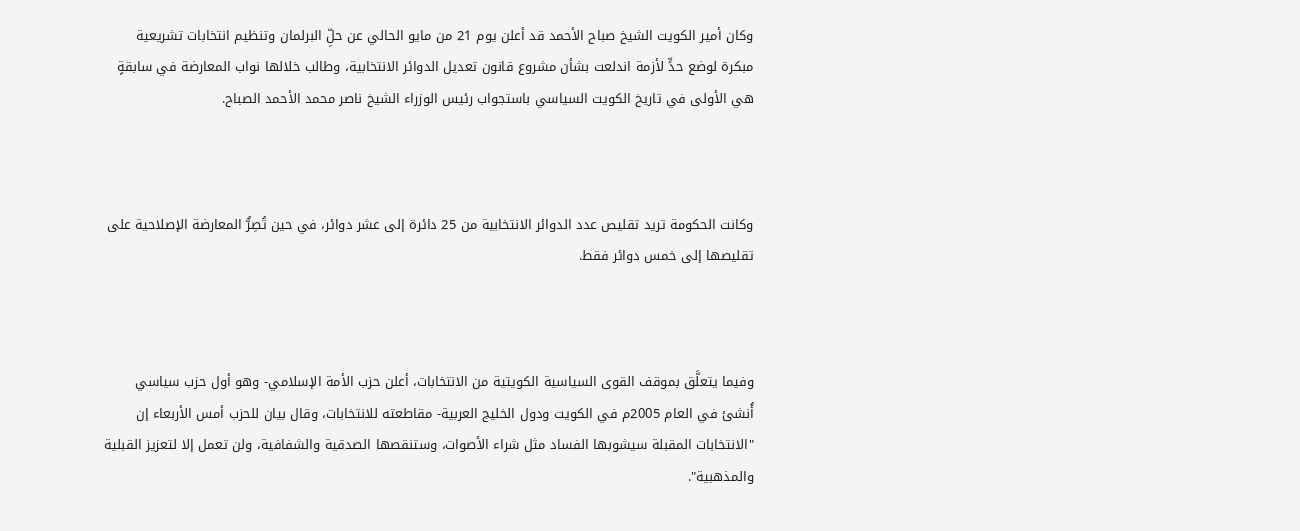وكان أمير الكويت الشيخ صباح الأحمد قد أعلن يوم 21 من مايو الحالي عن حلِّ البرلمان وتنظيم انتخابات تشريعية مبكرة لوضع حدٍّ لأزمة اندلعت بشأن مشروع قانون تعديل الدوائر الانتخابية، وطالب خلالها نواب المعارضة في سابقةٍ هي الأولى في تاريخ الكويت السياسي باستجواب رئيس الوزراء الشيخ ناصر محمد الأحمد الصباح.



وكانت الحكومة تريد تقليص عدد الدوائر الانتخابية من 25 دائرة إلى عشر دوائر، في حين تُصِرُّ المعارضة الإصلاحية على تقليصها إلى خمس دوائر فقط.



وفيما يتعلَّق بموقف القوى السياسية الكويتية من الانتخابات، أعلن حزب الأمة الإسلامي- وهو أول حزب سياسي أُنشئ في العام 2005م في الكويت ودول الخليج العربية- مقاطعته للانتخابات، وقال بيان للحزب أمس الأربعاء إن "الانتخابات المقبلة سيشوبها الفساد مثل شراء الأصوات، وستنقصها الصدقية والشفافية، ولن تعمل إلا لتعزيز القبلية والمذهبية".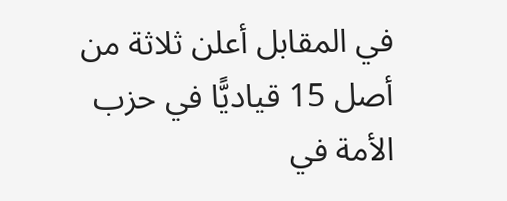في المقابل أعلن ثلاثة من أصل 15 قياديًّا في حزب الأمة في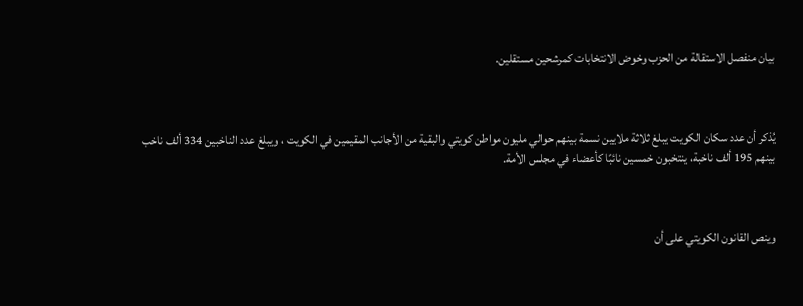بيان منفصل الاستقالة من الحزب وخوض الانتخابات كمرشحين مستقلين.



يُذكر أن عدد سكان الكويت يبلغ ثلاثة ملايين نسمة بينهم حوالي مليون مواطن كويتي والبقية من الأجانب المقيمين في الكويت ، ويبلغ عدد الناخبين 334 ألف ناخب بينهم 195 ألف ناخبة، ينتخبون خمسين نائبًا كأعضاء في مجلس الأمة.



وينص القانون الكويتي على أن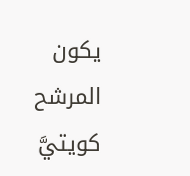يكون المرشح كويتيَّ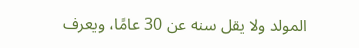المولد ولا يقل سنه عن 30 عامًا، ويعرف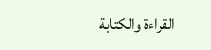القراءة والكتابة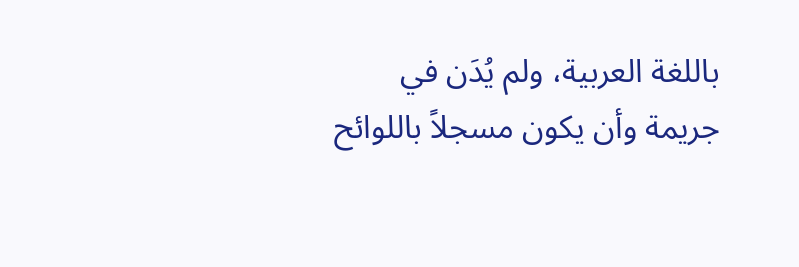باللغة العربية، ولم يُدَن في جريمة وأن يكون مسجلاً باللوائح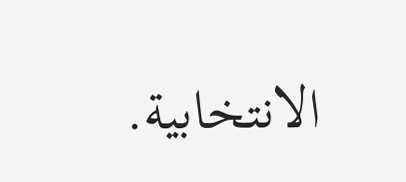الانتخابية.